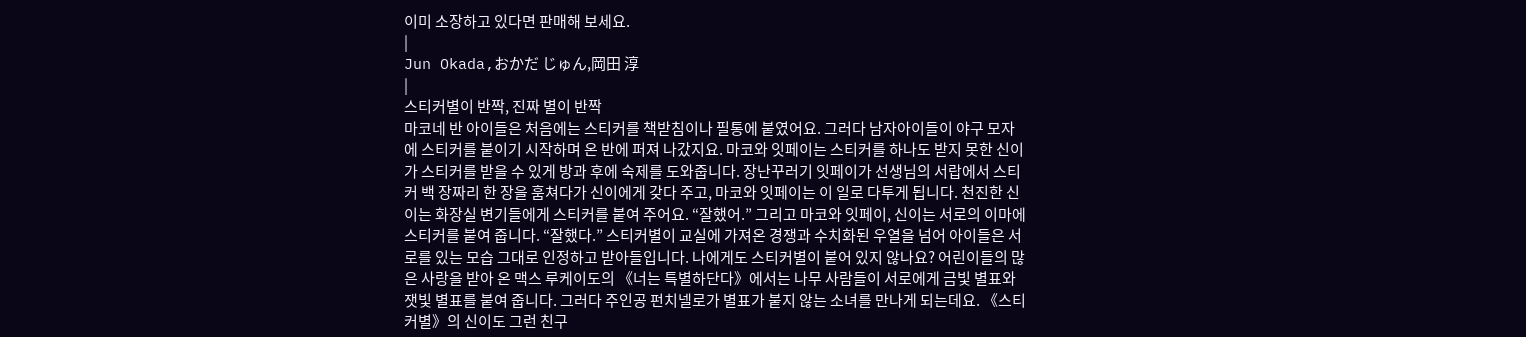이미 소장하고 있다면 판매해 보세요.
|
Jun Okada,おかだ じゅん,岡田 淳
|
스티커별이 반짝, 진짜 별이 반짝
마코네 반 아이들은 처음에는 스티커를 책받침이나 필통에 붙였어요. 그러다 남자아이들이 야구 모자에 스티커를 붙이기 시작하며 온 반에 퍼져 나갔지요. 마코와 잇페이는 스티커를 하나도 받지 못한 신이가 스티커를 받을 수 있게 방과 후에 숙제를 도와줍니다. 장난꾸러기 잇페이가 선생님의 서랍에서 스티커 백 장짜리 한 장을 훔쳐다가 신이에게 갖다 주고, 마코와 잇페이는 이 일로 다투게 됩니다. 천진한 신이는 화장실 변기들에게 스티커를 붙여 주어요. “잘했어.” 그리고 마코와 잇페이, 신이는 서로의 이마에 스티커를 붙여 줍니다. “잘했다.” 스티커별이 교실에 가져온 경쟁과 수치화된 우열을 넘어 아이들은 서로를 있는 모습 그대로 인정하고 받아들입니다. 나에게도 스티커별이 붙어 있지 않나요? 어린이들의 많은 사랑을 받아 온 맥스 루케이도의 《너는 특별하단다》에서는 나무 사람들이 서로에게 금빛 별표와 잿빛 별표를 붙여 줍니다. 그러다 주인공 펀치넬로가 별표가 붙지 않는 소녀를 만나게 되는데요. 《스티커별》의 신이도 그런 친구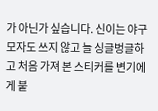가 아닌가 싶습니다. 신이는 야구 모자도 쓰지 않고 늘 싱글벙글하고 처음 가져 본 스티커를 변기에게 붙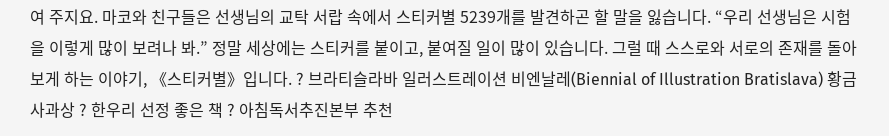여 주지요. 마코와 친구들은 선생님의 교탁 서랍 속에서 스티커별 5239개를 발견하곤 할 말을 잃습니다. “우리 선생님은 시험을 이렇게 많이 보려나 봐.” 정말 세상에는 스티커를 붙이고, 붙여질 일이 많이 있습니다. 그럴 때 스스로와 서로의 존재를 돌아보게 하는 이야기, 《스티커별》입니다. ? 브라티슬라바 일러스트레이션 비엔날레(Biennial of Illustration Bratislava) 황금사과상 ? 한우리 선정 좋은 책 ? 아침독서추진본부 추천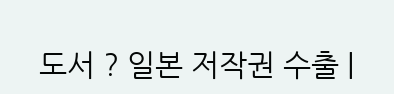도서 ? 일본 저작권 수출 |